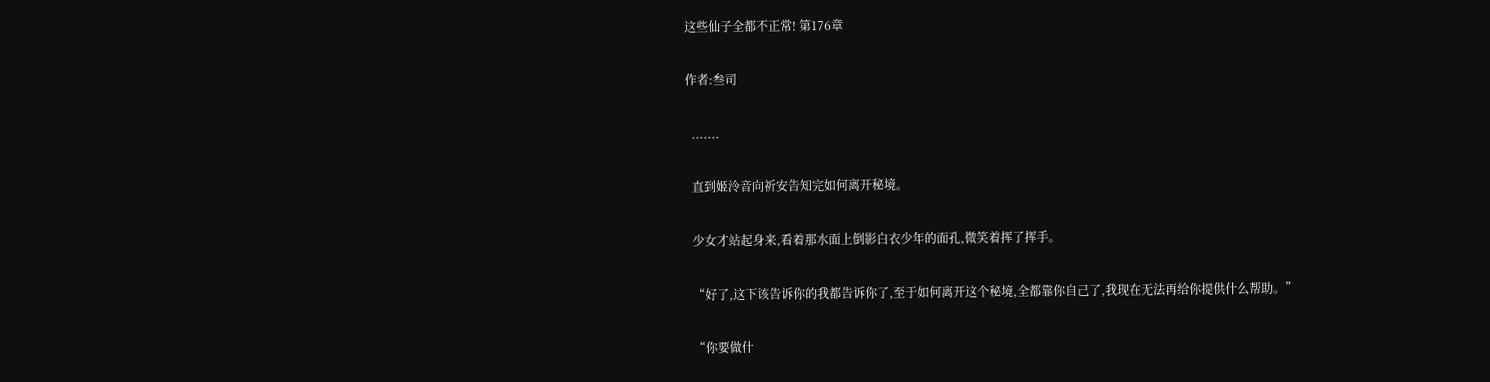这些仙子全都不正常! 第176章

作者:叁司

  .......

  直到姬泠音向祈安告知完如何离开秘境。

  少女才站起身来,看着那水面上倒影白衣少年的面孔,微笑着挥了挥手。

  “好了,这下该告诉你的我都告诉你了,至于如何离开这个秘境,全都靠你自己了,我现在无法再给你提供什么帮助。”

  “你要做什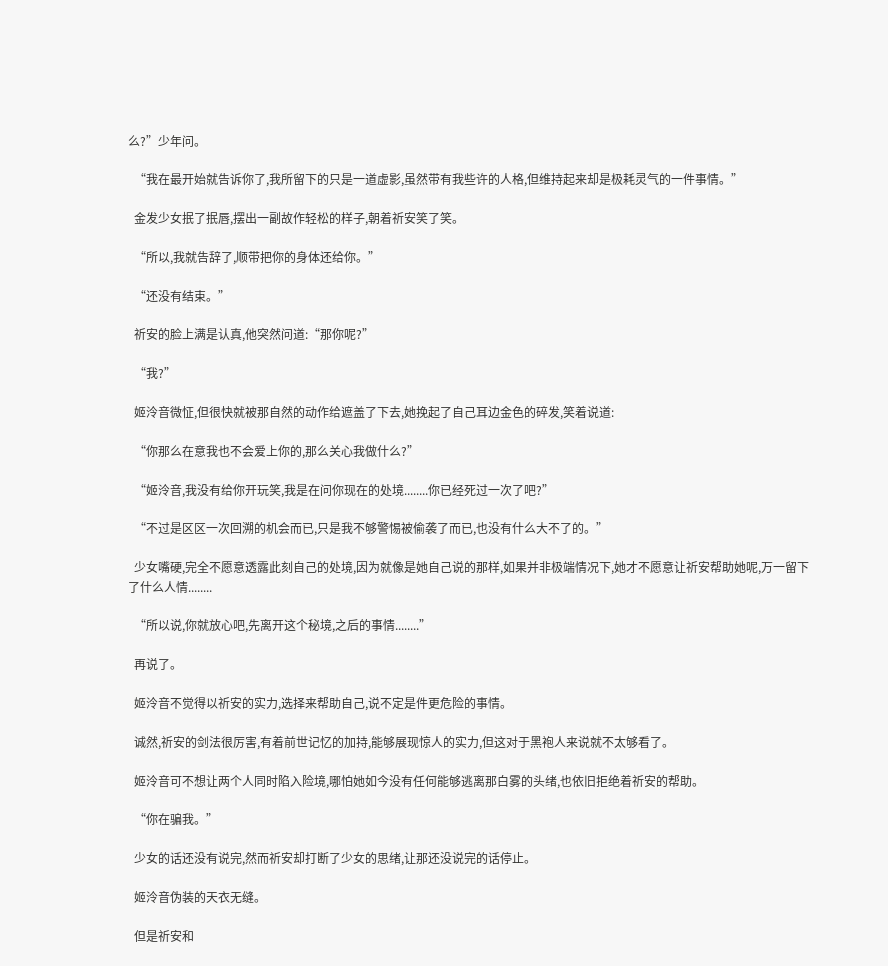么?”少年问。

  “我在最开始就告诉你了,我所留下的只是一道虚影,虽然带有我些许的人格,但维持起来却是极耗灵气的一件事情。”

  金发少女抿了抿唇,摆出一副故作轻松的样子,朝着祈安笑了笑。

  “所以,我就告辞了,顺带把你的身体还给你。”

  “还没有结束。”

  祈安的脸上满是认真,他突然问道:“那你呢?”

  “我?”

  姬泠音微怔,但很快就被那自然的动作给遮盖了下去,她挽起了自己耳边金色的碎发,笑着说道:

  “你那么在意我也不会爱上你的,那么关心我做什么?”

  “姬泠音,我没有给你开玩笑,我是在问你现在的处境........你已经死过一次了吧?”

  “不过是区区一次回溯的机会而已,只是我不够警惕被偷袭了而已,也没有什么大不了的。”

  少女嘴硬,完全不愿意透露此刻自己的处境,因为就像是她自己说的那样,如果并非极端情况下,她才不愿意让祈安帮助她呢,万一留下了什么人情........

  “所以说,你就放心吧,先离开这个秘境,之后的事情........”

  再说了。

  姬泠音不觉得以祈安的实力,选择来帮助自己,说不定是件更危险的事情。

  诚然,祈安的剑法很厉害,有着前世记忆的加持,能够展现惊人的实力,但这对于黑袍人来说就不太够看了。

  姬泠音可不想让两个人同时陷入险境,哪怕她如今没有任何能够逃离那白雾的头绪,也依旧拒绝着祈安的帮助。

  “你在骗我。”

  少女的话还没有说完,然而祈安却打断了少女的思绪,让那还没说完的话停止。

  姬泠音伪装的天衣无缝。

  但是祈安和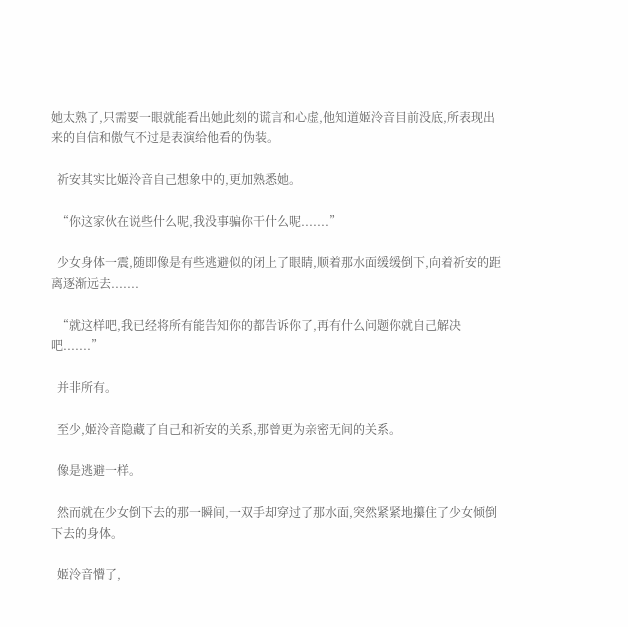她太熟了,只需要一眼就能看出她此刻的谎言和心虚,他知道姬泠音目前没底,所表现出来的自信和傲气不过是表演给他看的伪装。

  祈安其实比姬泠音自己想象中的,更加熟悉她。

  “你这家伙在说些什么呢,我没事骗你干什么呢.......”

  少女身体一震,随即像是有些逃避似的闭上了眼睛,顺着那水面缓缓倒下,向着祈安的距离逐渐远去.......

  “就这样吧,我已经将所有能告知你的都告诉你了,再有什么问题你就自己解决吧.......”

  并非所有。

  至少,姬泠音隐藏了自己和祈安的关系,那曾更为亲密无间的关系。

  像是逃避一样。

  然而就在少女倒下去的那一瞬间,一双手却穿过了那水面,突然紧紧地攥住了少女倾倒下去的身体。

  姬泠音懵了,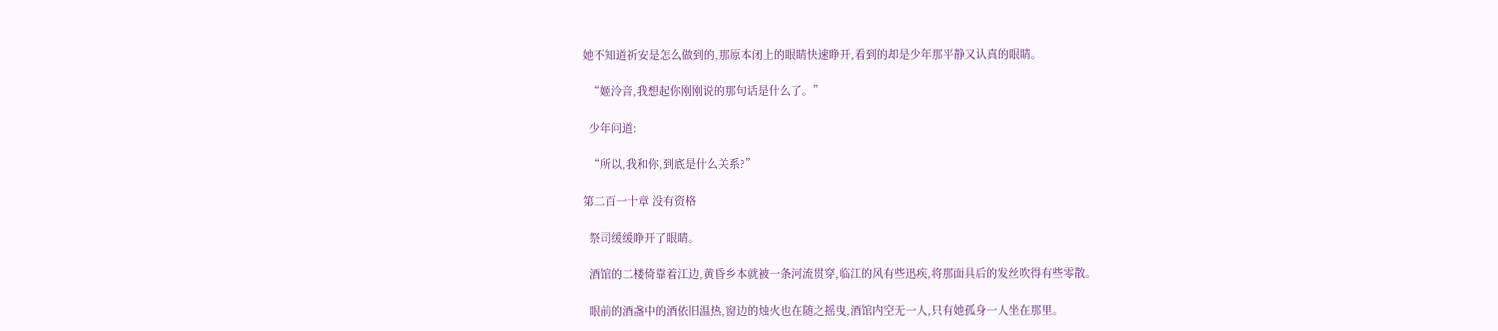她不知道祈安是怎么做到的,那原本闭上的眼睛快速睁开,看到的却是少年那平静又认真的眼睛。

  “姬泠音,我想起你刚刚说的那句话是什么了。”

  少年问道:

  “所以,我和你,到底是什么关系?”

第二百一十章 没有资格

  祭司缓缓睁开了眼睛。

  酒馆的二楼倚靠着江边,黄昏乡本就被一条河流贯穿,临江的风有些迅疾,将那面具后的发丝吹得有些零散。

  眼前的酒盏中的酒依旧温热,窗边的烛火也在随之摇曳,酒馆内空无一人,只有她孤身一人坐在那里。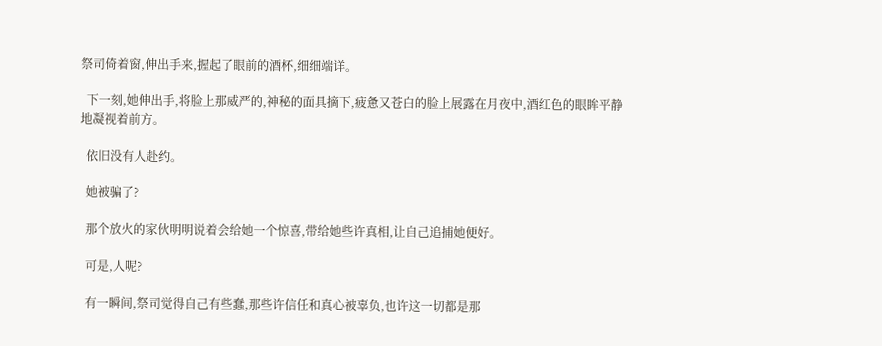祭司倚着窗,伸出手来,握起了眼前的酒杯,细细端详。

  下一刻,她伸出手,将脸上那威严的,神秘的面具摘下,疲惫又苍白的脸上展露在月夜中,酒红色的眼眸平静地凝视着前方。

  依旧没有人赴约。

  她被骗了?

  那个放火的家伙明明说着会给她一个惊喜,带给她些许真相,让自己追捕她便好。

  可是,人呢?

  有一瞬间,祭司觉得自己有些蠢,那些许信任和真心被辜负,也许这一切都是那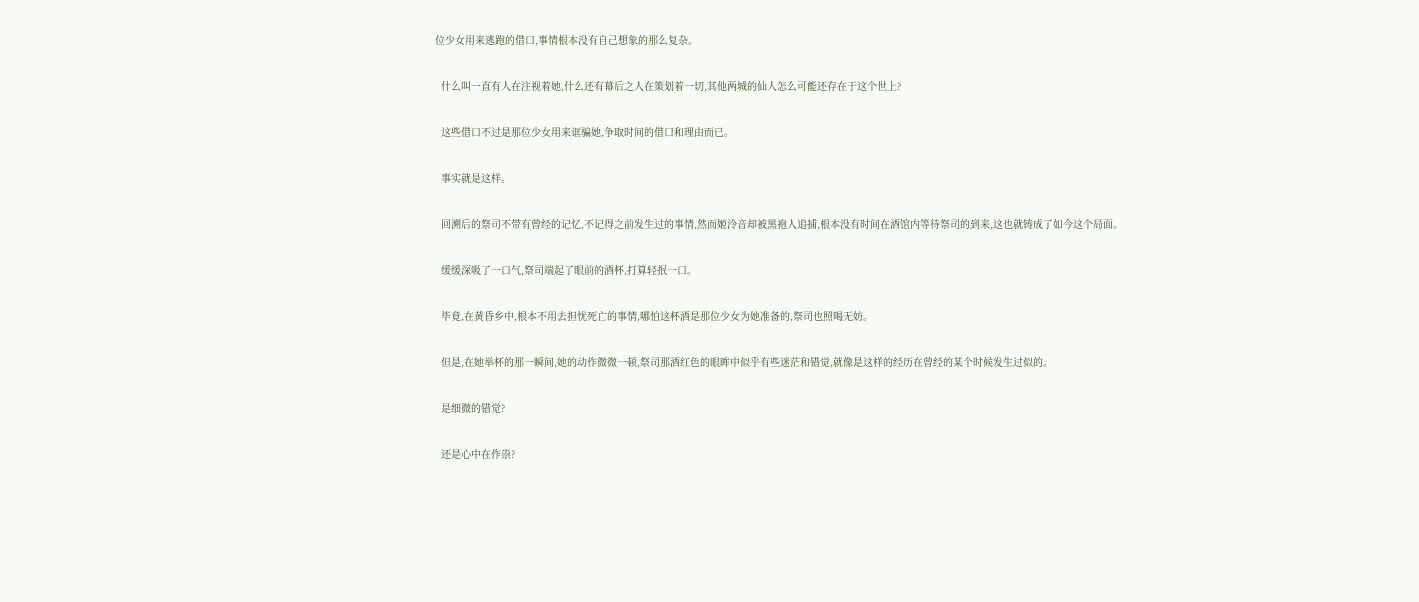位少女用来逃跑的借口,事情根本没有自己想象的那么复杂。

  什么叫一直有人在注视着她,什么还有幕后之人在策划着一切,其他两城的仙人怎么可能还存在于这个世上?

  这些借口不过是那位少女用来诓骗她,争取时间的借口和理由而已。

  事实就是这样。

  回溯后的祭司不带有曾经的记忆,不记得之前发生过的事情,然而姬泠音却被黑袍人追捕,根本没有时间在酒馆内等待祭司的到来,这也就铸成了如今这个局面。

  缓缓深吸了一口气,祭司端起了眼前的酒杯,打算轻抿一口。

  毕竟,在黄昏乡中,根本不用去担忧死亡的事情,哪怕这杯酒是那位少女为她准备的,祭司也照喝无妨。

  但是,在她举杯的那一瞬间,她的动作微微一顿,祭司那酒红色的眼眸中似乎有些迷茫和错觉,就像是这样的经历在曾经的某个时候发生过似的。

  是细微的错觉?

  还是心中在作祟?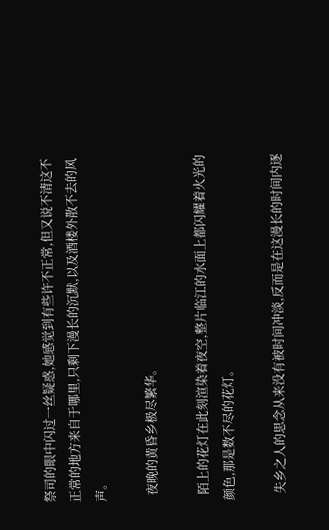祭司的眼中闪过一丝疑惑,她感觉到有些许不正常,但又说不清这不正常的地方来自于哪里,只剩下漫长的沉默,以及酒楼外散不去的风声。

  夜晚的黄昏乡极尽繁华。

  陌上的花灯在此刻渲染着夜空,整片临江的水面上都闪耀着火光的颜色,那是数不尽的花灯。

  失乡之人的思念从来没有被时间冲淡,反而是在这漫长的时间内逐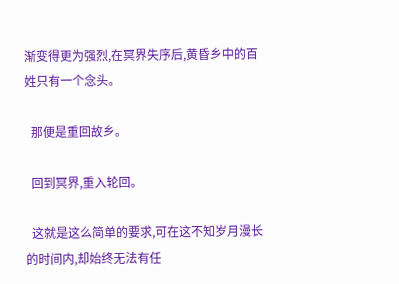渐变得更为强烈,在冥界失序后,黄昏乡中的百姓只有一个念头。

  那便是重回故乡。

  回到冥界,重入轮回。

  这就是这么简单的要求,可在这不知岁月漫长的时间内,却始终无法有任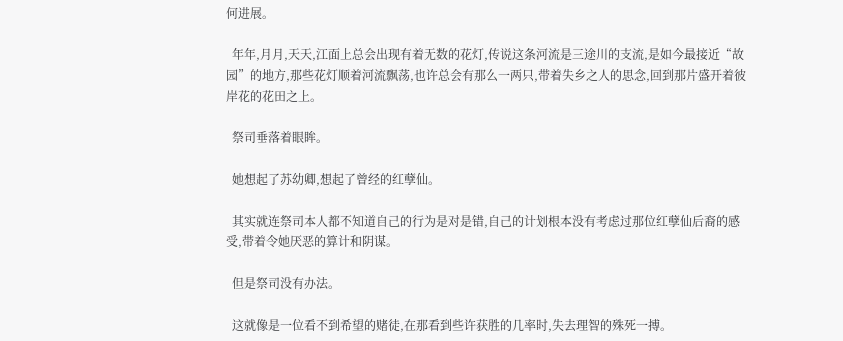何进展。

  年年,月月,天天,江面上总会出现有着无数的花灯,传说这条河流是三途川的支流,是如今最接近“故园”的地方,那些花灯顺着河流飘荡,也许总会有那么一两只,带着失乡之人的思念,回到那片盛开着彼岸花的花田之上。

  祭司垂落着眼眸。

  她想起了苏幼卿,想起了曾经的红孽仙。

  其实就连祭司本人都不知道自己的行为是对是错,自己的计划根本没有考虑过那位红孽仙后裔的感受,带着令她厌恶的算计和阴谋。

  但是祭司没有办法。

  这就像是一位看不到希望的赌徒,在那看到些许获胜的几率时,失去理智的殊死一搏。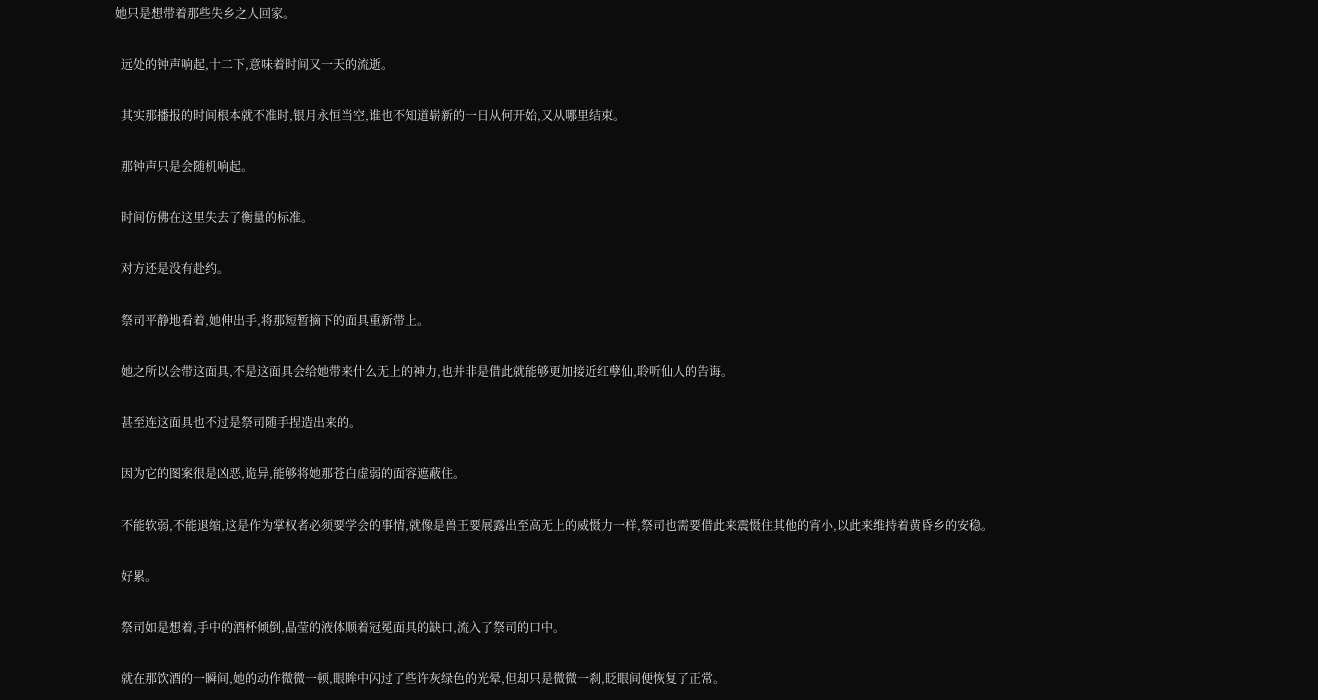她只是想带着那些失乡之人回家。

  远处的钟声响起,十二下,意味着时间又一天的流逝。

  其实那播报的时间根本就不准时,银月永恒当空,谁也不知道崭新的一日从何开始,又从哪里结束。

  那钟声只是会随机响起。

  时间仿佛在这里失去了衡量的标准。

  对方还是没有赴约。

  祭司平静地看着,她伸出手,将那短暂摘下的面具重新带上。

  她之所以会带这面具,不是这面具会给她带来什么无上的神力,也并非是借此就能够更加接近红孽仙,聆听仙人的告诲。

  甚至连这面具也不过是祭司随手捏造出来的。

  因为它的图案很是凶恶,诡异,能够将她那苍白虚弱的面容遮蔽住。

  不能软弱,不能退缩,这是作为掌权者必须要学会的事情,就像是兽王要展露出至高无上的威慑力一样,祭司也需要借此来震慑住其他的宵小,以此来维持着黄昏乡的安稳。

  好累。

  祭司如是想着,手中的酒杯倾倒,晶莹的液体顺着冠冕面具的缺口,流入了祭司的口中。

  就在那饮酒的一瞬间,她的动作微微一顿,眼眸中闪过了些许灰绿色的光晕,但却只是微微一刹,眨眼间便恢复了正常。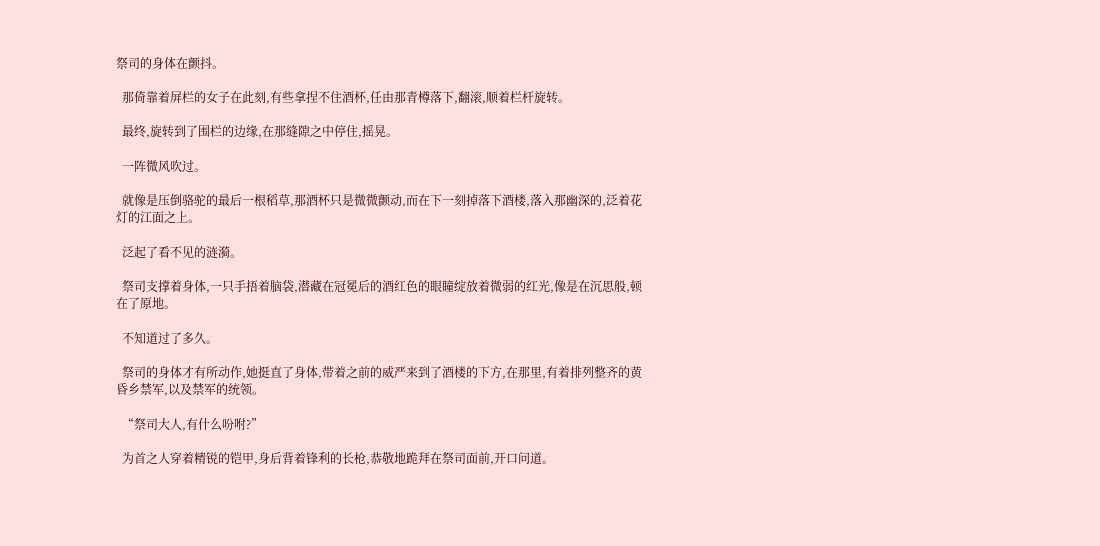祭司的身体在颤抖。

  那倚靠着屏栏的女子在此刻,有些拿捏不住酒杯,任由那青樽落下,翻滚,顺着栏杆旋转。

  最终,旋转到了围栏的边缘,在那缝隙之中停住,摇晃。

  一阵微风吹过。

  就像是压倒骆驼的最后一根稻草,那酒杯只是微微颤动,而在下一刻掉落下酒楼,落入那幽深的,泛着花灯的江面之上。

  泛起了看不见的涟漪。

  祭司支撑着身体,一只手捂着脑袋,潜藏在冠冕后的酒红色的眼瞳绽放着微弱的红光,像是在沉思般,顿在了原地。

  不知道过了多久。

  祭司的身体才有所动作,她挺直了身体,带着之前的威严来到了酒楼的下方,在那里,有着排列整齐的黄昏乡禁军,以及禁军的统领。

  “祭司大人,有什么吩咐?”

  为首之人穿着精锐的铠甲,身后背着锋利的长枪,恭敬地跪拜在祭司面前,开口问道。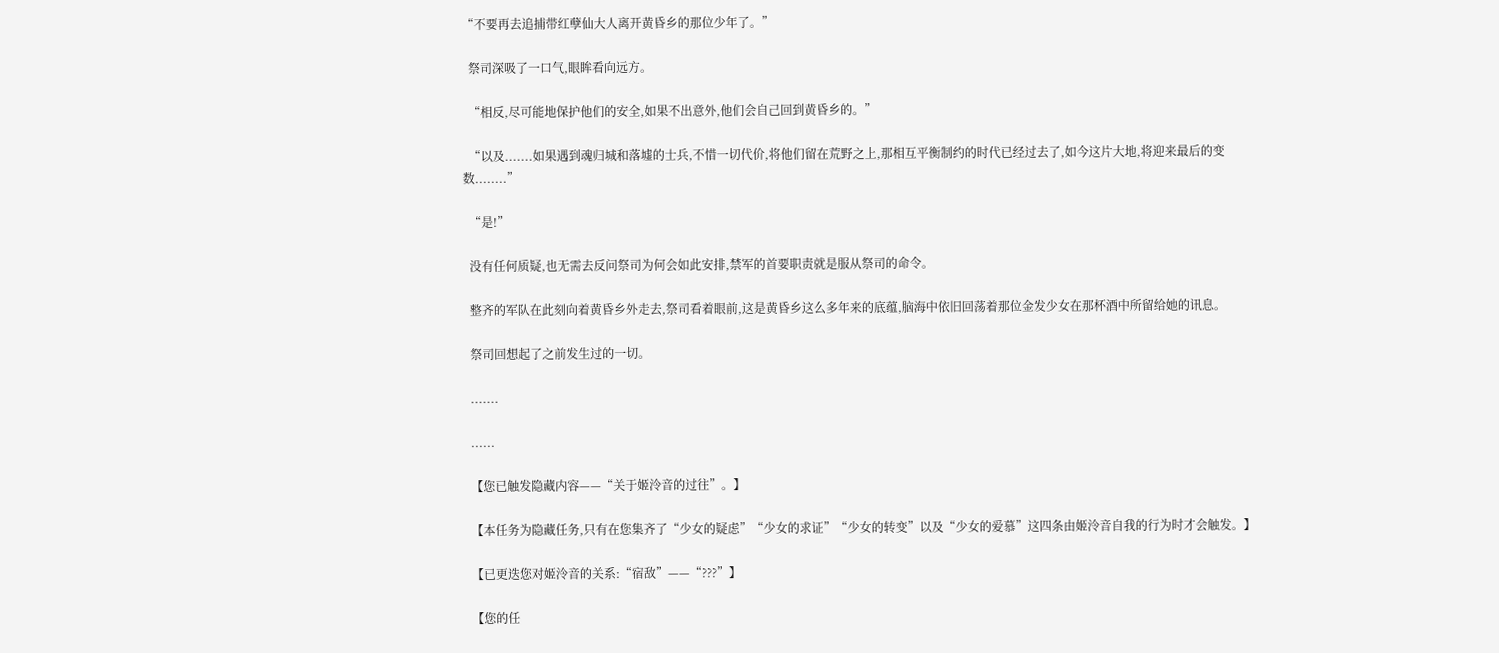“不要再去追捕带红孽仙大人离开黄昏乡的那位少年了。”

  祭司深吸了一口气,眼眸看向远方。

  “相反,尽可能地保护他们的安全,如果不出意外,他们会自己回到黄昏乡的。”

  “以及.......如果遇到魂归城和落墟的士兵,不惜一切代价,将他们留在荒野之上,那相互平衡制约的时代已经过去了,如今这片大地,将迎来最后的变数........”

  “是!”

  没有任何质疑,也无需去反问祭司为何会如此安排,禁军的首要职责就是服从祭司的命令。

  整齐的军队在此刻向着黄昏乡外走去,祭司看着眼前,这是黄昏乡这么多年来的底蕴,脑海中依旧回荡着那位金发少女在那杯酒中所留给她的讯息。

  祭司回想起了之前发生过的一切。

  .......

  ......

  【您已触发隐藏内容——“关于姬泠音的过往”。】

  【本任务为隐藏任务,只有在您集齐了“少女的疑虑”“少女的求证”“少女的转变”以及“少女的爱慕”这四条由姬泠音自我的行为时才会触发。】

  【已更迭您对姬泠音的关系:“宿敌”——“???”】

  【您的任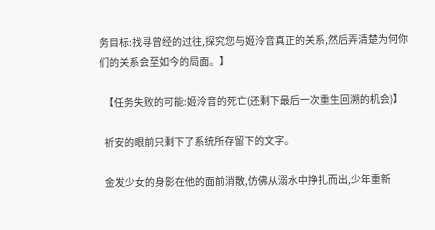务目标:找寻曾经的过往,探究您与姬泠音真正的关系,然后弄清楚为何你们的关系会至如今的局面。】

  【任务失败的可能:姬泠音的死亡(还剩下最后一次重生回溯的机会)】

  祈安的眼前只剩下了系统所存留下的文字。

  金发少女的身影在他的面前消散,仿佛从溺水中挣扎而出,少年重新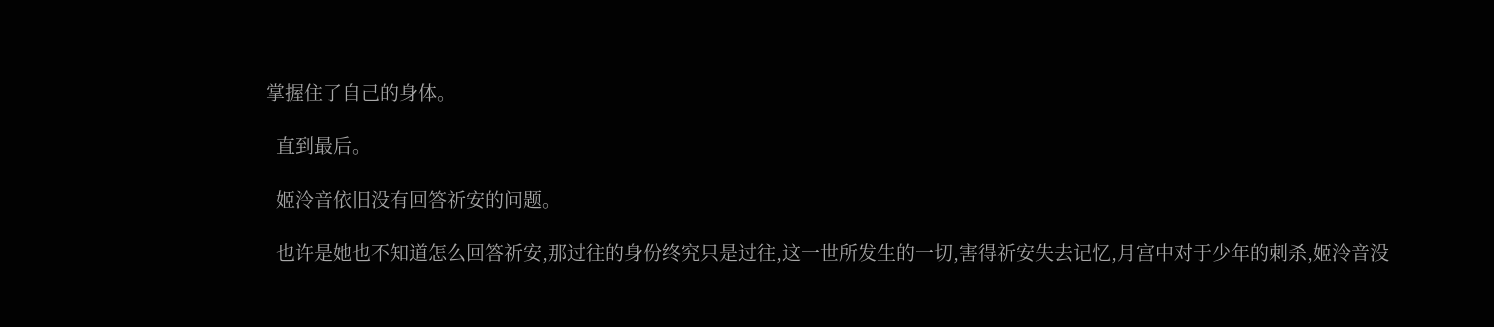掌握住了自己的身体。

  直到最后。

  姬泠音依旧没有回答祈安的问题。

  也许是她也不知道怎么回答祈安,那过往的身份终究只是过往,这一世所发生的一切,害得祈安失去记忆,月宫中对于少年的刺杀,姬泠音没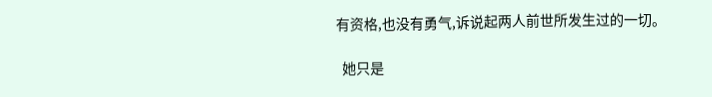有资格,也没有勇气,诉说起两人前世所发生过的一切。

  她只是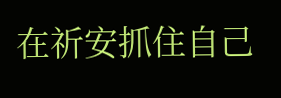在祈安抓住自己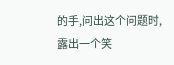的手,问出这个问题时,露出一个笑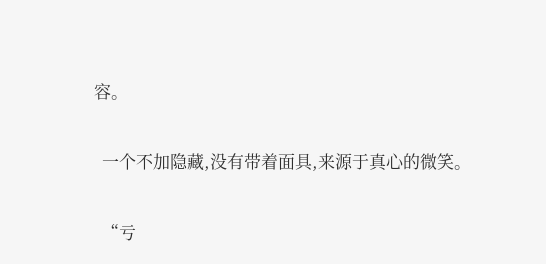容。

  一个不加隐藏,没有带着面具,来源于真心的微笑。

  “亏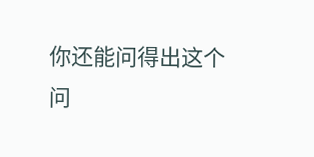你还能问得出这个问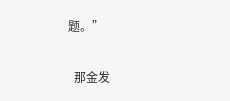题。”

  那金发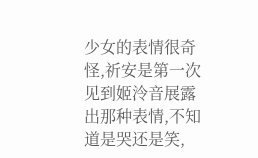少女的表情很奇怪,祈安是第一次见到姬泠音展露出那种表情,不知道是哭还是笑,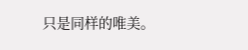只是同样的唯美。